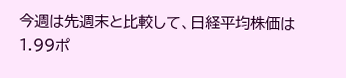今週は先週末と比較して、日経平均株価は1.99ポ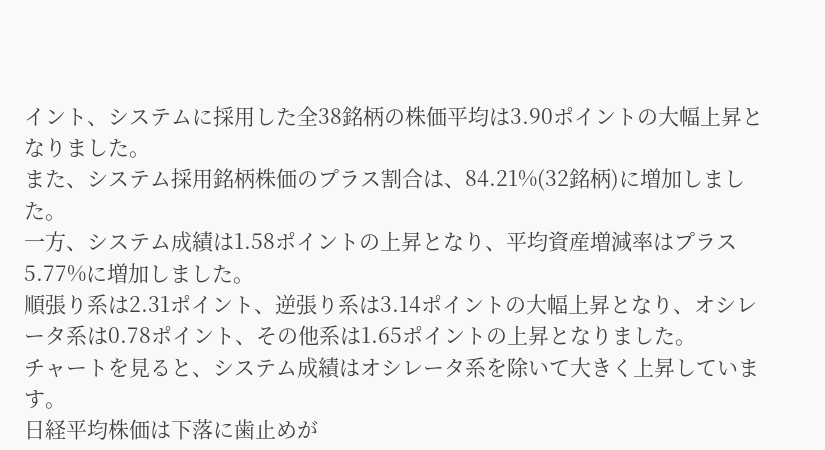イント、システムに採用した全38銘柄の株価平均は3.90ポイントの大幅上昇となりました。
また、システム採用銘柄株価のプラス割合は、84.21%(32銘柄)に増加しました。
一方、システム成績は1.58ポイントの上昇となり、平均資産増減率はプラス5.77%に増加しました。
順張り系は2.31ポイント、逆張り系は3.14ポイントの大幅上昇となり、オシレータ系は0.78ポイント、その他系は1.65ポイントの上昇となりました。
チャートを見ると、システム成績はオシレータ系を除いて大きく上昇しています。
日経平均株価は下落に歯止めが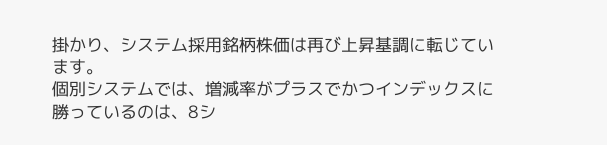掛かり、システム採用銘柄株価は再び上昇基調に転じています。
個別システムでは、増減率がプラスでかつインデックスに勝っているのは、8シ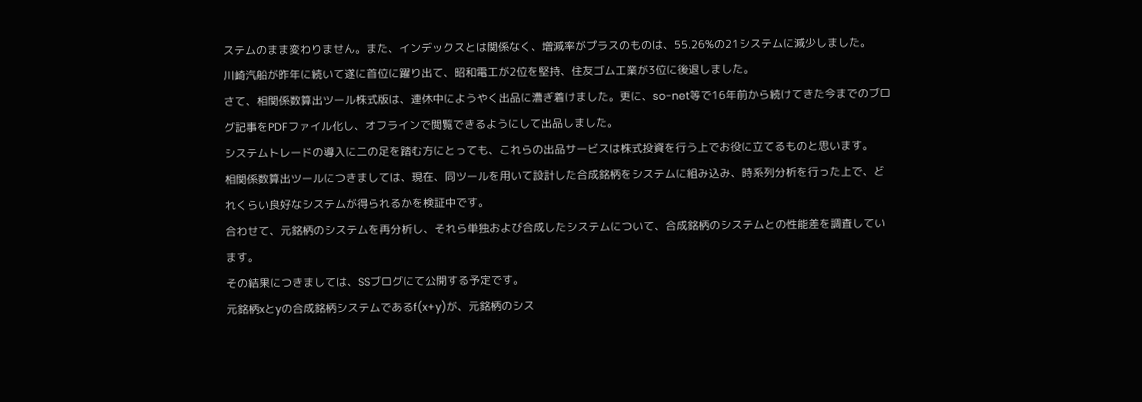ステムのまま変わりません。また、インデックスとは関係なく、増減率がプラスのものは、55.26%の21システムに減少しました。
川崎汽船が昨年に続いて遂に首位に躍り出て、昭和電工が2位を堅持、住友ゴム工業が3位に後退しました。
さて、相関係数算出ツール株式版は、連休中にようやく出品に漕ぎ着けました。更に、so-net等で16年前から続けてきた今までのブログ記事をPDFファイル化し、オフラインで閲覧できるようにして出品しました。
システムトレードの導入に二の足を踏む方にとっても、これらの出品サービスは株式投資を行う上でお役に立てるものと思います。
相関係数算出ツールにつきましては、現在、同ツールを用いて設計した合成銘柄をシステムに組み込み、時系列分析を行った上で、どれくらい良好なシステムが得られるかを検証中です。
合わせて、元銘柄のシステムを再分析し、それら単独および合成したシステムについて、合成銘柄のシステムとの性能差を調査しています。
その結果につきましては、SSブログにて公開する予定です。
元銘柄xとyの合成銘柄システムであるf(x+y)が、元銘柄のシス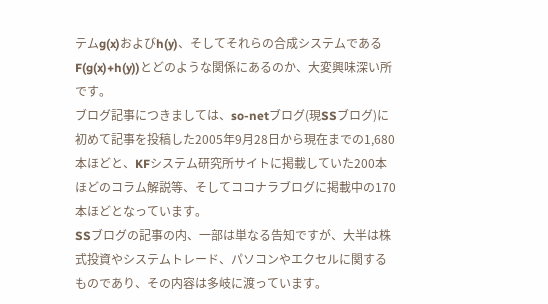テムg(x)およびh(y)、そしてそれらの合成システムであるF(g(x)+h(y))とどのような関係にあるのか、大変興味深い所です。
ブログ記事につきましては、so-netブログ(現SSブログ)に初めて記事を投稿した2005年9月28日から現在までの1,680本ほどと、KFシステム研究所サイトに掲載していた200本ほどのコラム解説等、そしてココナラブログに掲載中の170本ほどとなっています。
SSブログの記事の内、一部は単なる告知ですが、大半は株式投資やシステムトレード、パソコンやエクセルに関するものであり、その内容は多岐に渡っています。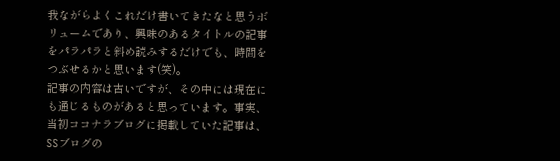我ながらよくこれだけ書いてきたなと思うボリュームであり、興味のあるタイトルの記事をパラパラと斜め読みするだけでも、時間をつぶせるかと思います(笑)。
記事の内容は古いですが、その中には現在にも通じるものがあると思っています。事実、当初ココナラブログに掲載していた記事は、SSブログの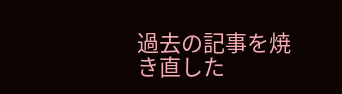過去の記事を焼き直した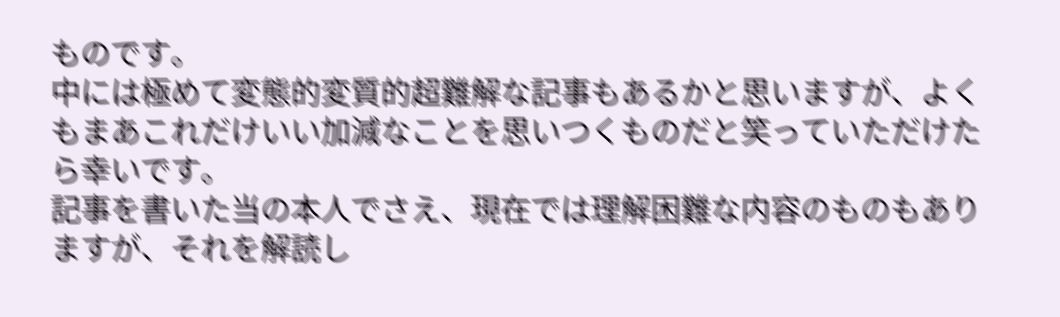ものです。
中には極めて変態的変質的超難解な記事もあるかと思いますが、よくもまあこれだけいい加減なことを思いつくものだと笑っていただけたら幸いです。
記事を書いた当の本人でさえ、現在では理解困難な内容のものもありますが、それを解読し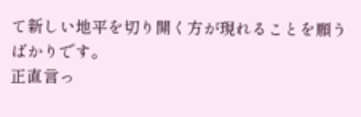て新しい地平を切り開く方が現れることを願うばかりです。
正直言っ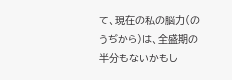て、現在の私の脳力(のうぢから)は、全盛期の半分もないかもし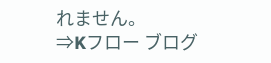れません。
⇒Kフロー ブログ